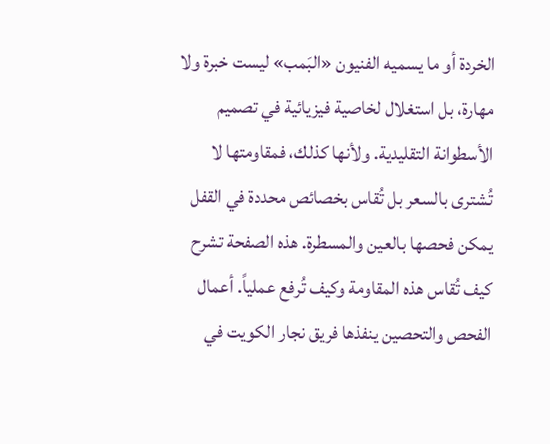الخردة أو ما يسميه الفنيون «البَمب» ليست خبرة ولا مهارة، بل استغلال لخاصية فيزيائية في تصميم الأسطوانة التقليدية. ولأنها كذلك، فمقاومتها لا تُشترى بالسعر بل تُقاس بخصائص محددة في القفل يمكن فحصها بالعين والمسطرة. هذه الصفحة تشرح كيف تُقاس هذه المقاومة وكيف تُرفع عملياً. أعمال الفحص والتحصين ينفذها فريق نجار الكويت في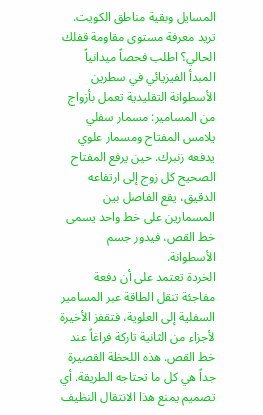المسايل وبقية مناطق الكويت.
تريد معرفة مستوى مقاومة قفلك الحالي؟ اطلب فحصاً ميدانياً
المبدأ الفيزيائي في سطرين
الأسطوانة التقليدية تعمل بأزواج من المسامير: مسمار سفلي يلامس المفتاح ومسمار علوي يدفعه زنبرك. حين يرفع المفتاح الصحيح كل زوج إلى ارتفاعه الدقيق، يقع الفاصل بين المسمارين على خط واحد يسمى خط القص، فيدور جسم الأسطوانة.
الخردة تعتمد على أن دفعة مفاجئة تنقل الطاقة عبر المسامير السفلية إلى العلوية، فتقفز الأخيرة لأجزاء من الثانية تاركة فراغاً عند خط القص. هذه اللحظة القصيرة جداً هي كل ما تحتاجه الطريقة. أي تصميم يمنع هذا الانتقال النظيف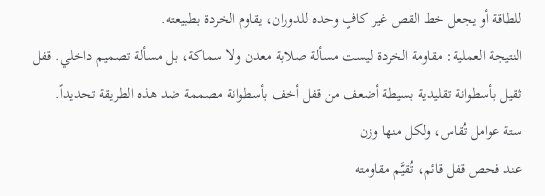للطاقة أو يجعل خط القص غير كافٍ وحده للدوران، يقاوم الخردة بطبيعته.
النتيجة العملية: مقاومة الخردة ليست مسألة صلابة معدن ولا سماكة، بل مسألة تصميم داخلي. قفل ثقيل بأسطوانة تقليدية بسيطة أضعف من قفل أخف بأسطوانة مصممة ضد هذه الطريقة تحديداً.
ستة عوامل تُقاس، ولكل منها وزن
عند فحص قفل قائم، تُقيَّم مقاومته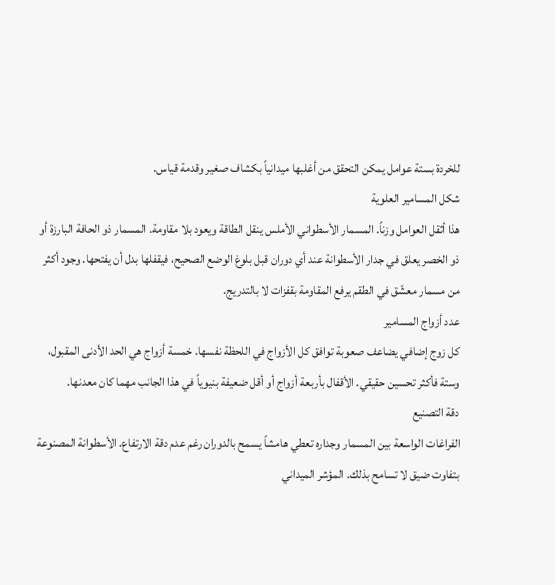للخردة بستة عوامل يمكن التحقق من أغلبها ميدانياً بكشاف صغير وقدمة قياس.
شكل المسامير العلوية
هذا أثقل العوامل وزناً. المسمار الأسطواني الأملس ينقل الطاقة ويعود بلا مقاومة. المسمار ذو الحافة البارزة أو ذو الخصر يعلق في جدار الأسطوانة عند أي دوران قبل بلوغ الوضع الصحيح، فيقفلها بدل أن يفتحها. وجود أكثر من مسمار معشّق في الطقم يرفع المقاومة بقفزات لا بالتدريج.
عدد أزواج المسامير
كل زوج إضافي يضاعف صعوبة توافق كل الأزواج في اللحظة نفسها. خمسة أزواج هي الحد الأدنى المقبول، وستة فأكثر تحسين حقيقي. الأقفال بأربعة أزواج أو أقل ضعيفة بنيوياً في هذا الجانب مهما كان معدنها.
دقة التصنيع
الفراغات الواسعة بين المسمار وجداره تعطي هامشاً يسمح بالدوران رغم عدم دقة الارتفاع. الأسطوانة المصنوعة بتفاوت ضيق لا تسامح بذلك. المؤشر الميداني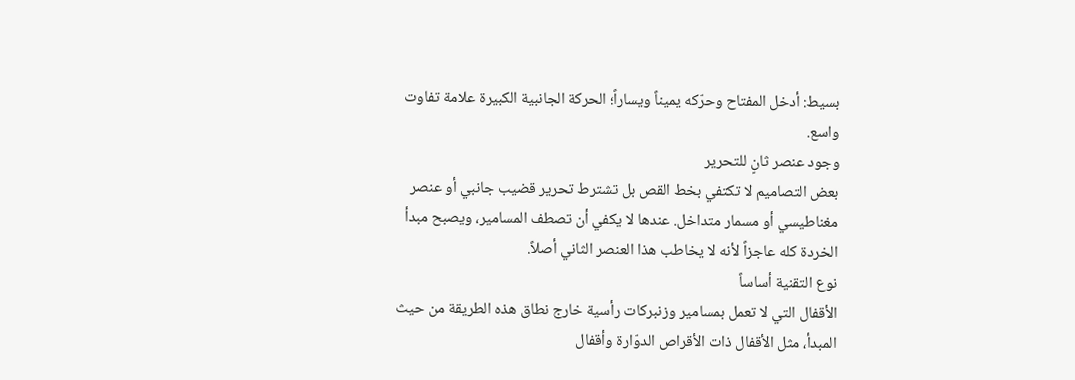بسيط: أدخل المفتاح وحرّكه يميناً ويساراً؛ الحركة الجانبية الكبيرة علامة تفاوت واسع.
وجود عنصر ثانٍ للتحرير
بعض التصاميم لا تكتفي بخط القص بل تشترط تحرير قضيب جانبي أو عنصر مغناطيسي أو مسمار متداخل. عندها لا يكفي أن تصطف المسامير، ويصبح مبدأ الخردة كله عاجزاً لأنه لا يخاطب هذا العنصر الثاني أصلاً.
نوع التقنية أساساً
الأقفال التي لا تعمل بمسامير وزنبركات رأسية خارج نطاق هذه الطريقة من حيث المبدأ، مثل الأقفال ذات الأقراص الدوّارة وأقفال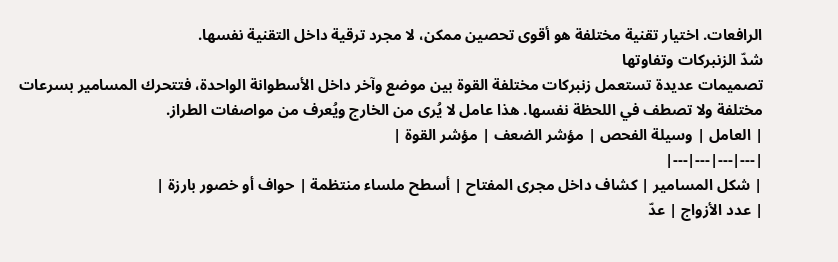الرافعات. اختيار تقنية مختلفة هو أقوى تحصين ممكن، لا مجرد ترقية داخل التقنية نفسها.
شدّ الزنبركات وتفاوتها
تصميمات عديدة تستعمل زنبركات مختلفة القوة بين موضع وآخر داخل الأسطوانة الواحدة، فتتحرك المسامير بسرعات مختلفة ولا تصطف في اللحظة نفسها. هذا عامل لا يُرى من الخارج ويُعرف من مواصفات الطراز.
| العامل | وسيلة الفحص | مؤشر الضعف | مؤشر القوة |
|---|---|---|---|
| شكل المسامير | كشاف داخل مجرى المفتاح | أسطح ملساء منتظمة | حواف أو خصور بارزة |
| عدد الأزواج | عدّ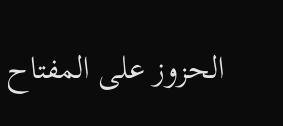الحزوز على المفتاح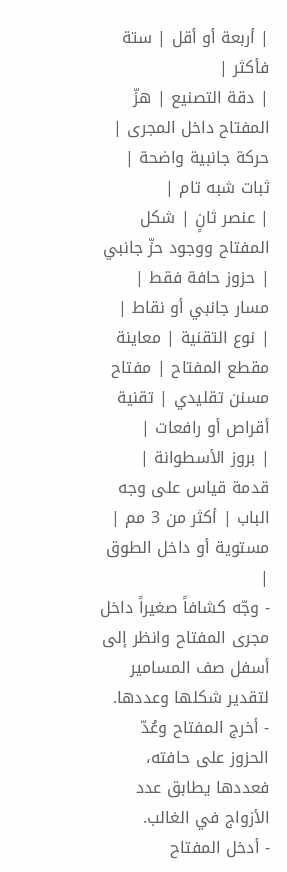| أربعة أو أقل | ستة فأكثر |
| دقة التصنيع | هزّ المفتاح داخل المجرى | حركة جانبية واضحة | ثبات شبه تام |
| عنصر ثانٍ | شكل المفتاح ووجود حزّ جانبي | حزوز حافة فقط | مسار جانبي أو نقاط |
| نوع التقنية | معاينة مقطع المفتاح | مفتاح مسنن تقليدي | تقنية أقراص أو رافعات |
| بروز الأسطوانة | قدمة قياس على وجه الباب | أكثر من 3 مم | مستوية أو داخل الطوق |
- وجّه كشافاً صغيراً داخل مجرى المفتاح وانظر إلى أسفل صف المسامير لتقدير شكلها وعددها.
- أخرج المفتاح وعُدّ الحزوز على حافته، فعددها يطابق عدد الأزواج في الغالب.
- أدخل المفتاح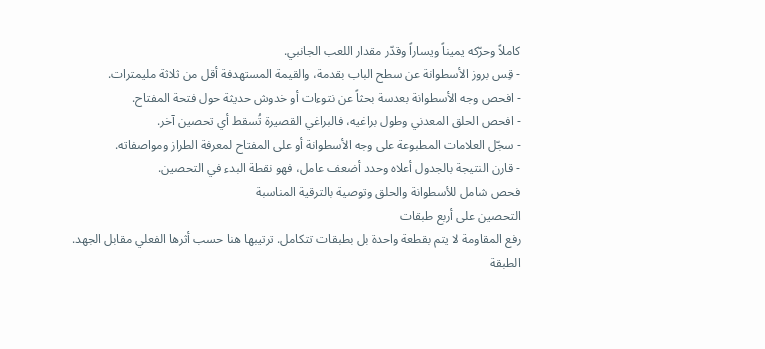كاملاً وحرّكه يميناً ويساراً وقدّر مقدار اللعب الجانبي.
- قِس بروز الأسطوانة عن سطح الباب بقدمة، والقيمة المستهدفة أقل من ثلاثة مليمترات.
- افحص وجه الأسطوانة بعدسة بحثاً عن نتوءات أو خدوش حديثة حول فتحة المفتاح.
- افحص الحلق المعدني وطول براغيه، فالبراغي القصيرة تُسقط أي تحصين آخر.
- سجّل العلامات المطبوعة على وجه الأسطوانة أو على المفتاح لمعرفة الطراز ومواصفاته.
- قارن النتيجة بالجدول أعلاه وحدد أضعف عامل، فهو نقطة البدء في التحصين.
فحص شامل للأسطوانة والحلق وتوصية بالترقية المناسبة
التحصين على أربع طبقات
رفع المقاومة لا يتم بقطعة واحدة بل بطبقات تتكامل. ترتيبها هنا حسب أثرها الفعلي مقابل الجهد.
الطبقة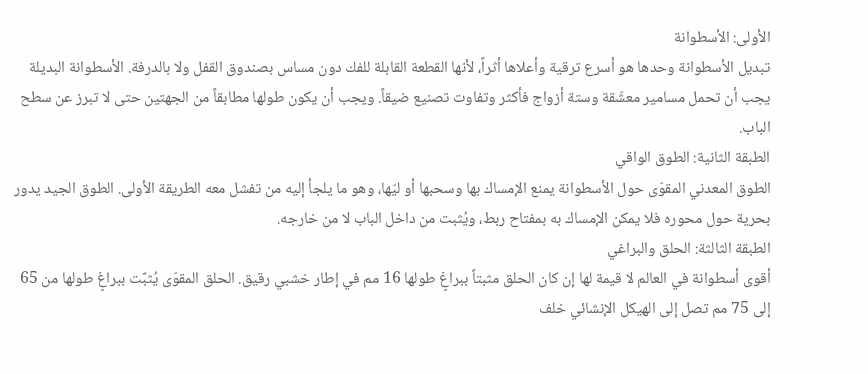الأولى: الأسطوانة
تبديل الأسطوانة وحدها هو أسرع ترقية وأعلاها أثراً، لأنها القطعة القابلة للفك دون مساس بصندوق القفل ولا بالدرفة. الأسطوانة البديلة يجب أن تحمل مسامير معشّقة وستة أزواج فأكثر وتفاوت تصنيع ضيقاً. ويجب أن يكون طولها مطابقاً من الجهتين حتى لا تبرز عن سطح الباب.
الطبقة الثانية: الطوق الواقي
الطوق المعدني المقوّى حول الأسطوانة يمنع الإمساك بها وسحبها أو ليّها، وهو ما يلجأ إليه من تفشل معه الطريقة الأولى. الطوق الجيد يدور بحرية حول محوره فلا يمكن الإمساك به بمفتاح ربط، ويُثبت من داخل الباب لا من خارجه.
الطبقة الثالثة: الحلق والبراغي
أقوى أسطوانة في العالم لا قيمة لها إن كان الحلق مثبتاً ببراغٍ طولها 16 مم في إطار خشبي رقيق. الحلق المقوّى يُثبَّت ببراغٍ طولها من 65 إلى 75 مم تصل إلى الهيكل الإنشائي خلف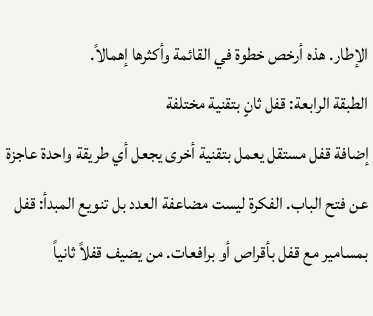الإطار. هذه أرخص خطوة في القائمة وأكثرها إهمالاً.
الطبقة الرابعة: قفل ثانٍ بتقنية مختلفة
إضافة قفل مستقل يعمل بتقنية أخرى يجعل أي طريقة واحدة عاجزة عن فتح الباب. الفكرة ليست مضاعفة العدد بل تنويع المبدأ: قفل بمسامير مع قفل بأقراص أو برافعات. من يضيف قفلاً ثانياً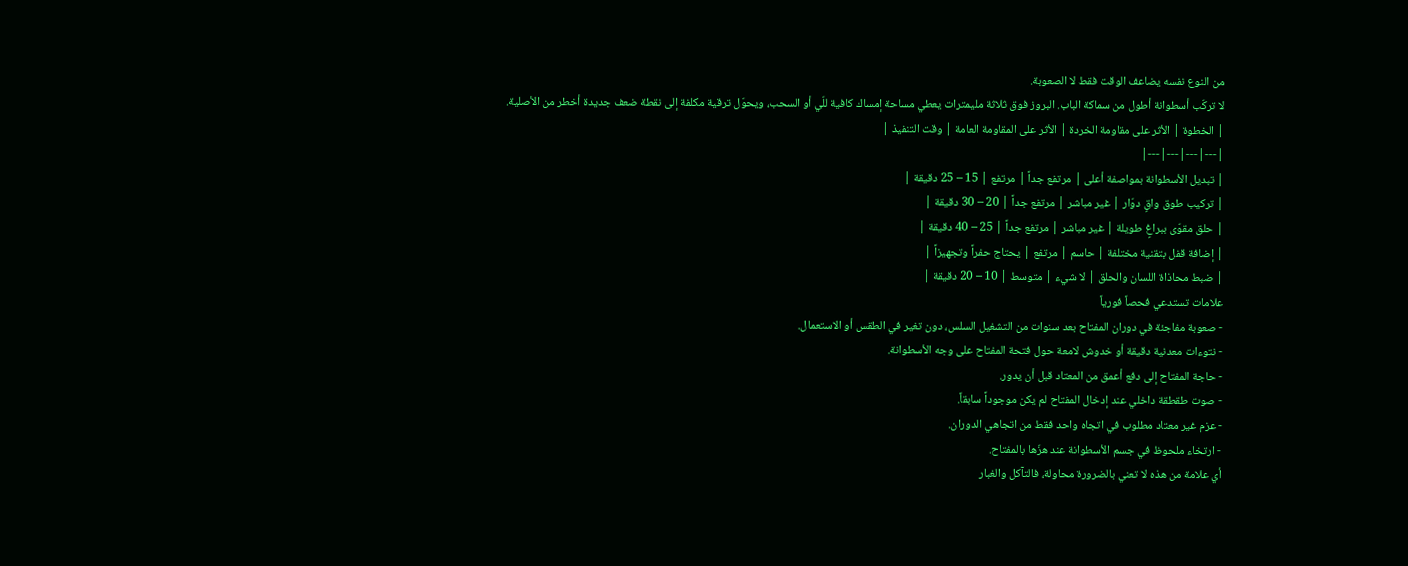من النوع نفسه يضاعف الوقت فقط لا الصعوبة.
لا تركّب أسطوانة أطول من سماكة الباب. البروز فوق ثلاثة مليمترات يعطي مساحة إمساك كافية للّي أو السحب، ويحوّل ترقية مكلفة إلى نقطة ضعف جديدة أخطر من الأصلية.
| الخطوة | الأثر على مقاومة الخردة | الأثر على المقاومة العامة | وقت التنفيذ |
|---|---|---|---|
| تبديل الأسطوانة بمواصفة أعلى | مرتفع جداً | مرتفع | 15 – 25 دقيقة |
| تركيب طوق واقٍ دوّار | غير مباشر | مرتفع جداً | 20 – 30 دقيقة |
| حلق مقوّى ببراغٍ طويلة | غير مباشر | مرتفع جداً | 25 – 40 دقيقة |
| إضافة قفل بتقنية مختلفة | حاسم | مرتفع | يحتاج حفراً وتجهيزاً |
| ضبط محاذاة اللسان والحلق | لا شيء | متوسط | 10 – 20 دقيقة |
علامات تستدعي فحصاً فورياً
- صعوبة مفاجئة في دوران المفتاح بعد سنوات من التشغيل السلس، دون تغير في الطقس أو الاستعمال.
- نتوءات معدنية دقيقة أو خدوش لامعة حول فتحة المفتاح على وجه الأسطوانة.
- حاجة المفتاح إلى دفع أعمق من المعتاد قبل أن يدور.
- صوت طقطقة داخلي عند إدخال المفتاح لم يكن موجوداً سابقاً.
- عزم غير معتاد مطلوب في اتجاه واحد فقط من اتجاهي الدوران.
- ارتخاء ملحوظ في جسم الأسطوانة عند هزّها بالمفتاح.
أي علامة من هذه لا تعني بالضرورة محاولة، فالتآكل والغبار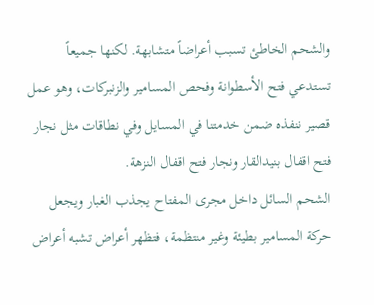والشحم الخاطئ تسبب أعراضاً متشابهة. لكنها جميعاً تستدعي فتح الأسطوانة وفحص المسامير والزنبركات، وهو عمل قصير ننفذه ضمن خدمتنا في المسايل وفي نطاقات مثل نجار فتح اقفال بنيدالقار ونجار فتح اقفال النزهة.
الشحم السائل داخل مجرى المفتاح يجذب الغبار ويجعل حركة المسامير بطيئة وغير منتظمة، فتظهر أعراض تشبه أعراض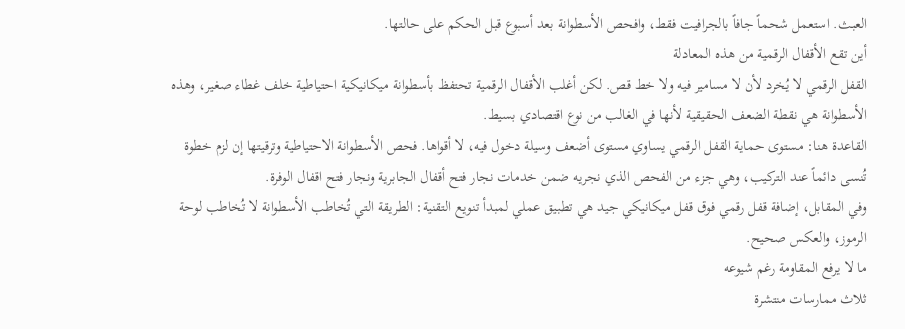العبث. استعمل شحماً جافاً بالجرافيت فقط، وافحص الأسطوانة بعد أسبوع قبل الحكم على حالتها.
أين تقع الأقفال الرقمية من هذه المعادلة
القفل الرقمي لا يُخرد لأن لا مسامير فيه ولا خط قص. لكن أغلب الأقفال الرقمية تحتفظ بأسطوانة ميكانيكية احتياطية خلف غطاء صغير، وهذه الأسطوانة هي نقطة الضعف الحقيقية لأنها في الغالب من نوع اقتصادي بسيط.
القاعدة هنا: مستوى حماية القفل الرقمي يساوي مستوى أضعف وسيلة دخول فيه، لا أقواها. فحص الأسطوانة الاحتياطية وترقيتها إن لزم خطوة تُنسى دائماً عند التركيب، وهي جزء من الفحص الذي نجريه ضمن خدمات نجار فتح أقفال الجابرية ونجار فتح اقفال الوفرة.
وفي المقابل، إضافة قفل رقمي فوق قفل ميكانيكي جيد هي تطبيق عملي لمبدأ تنويع التقنية: الطريقة التي تُخاطب الأسطوانة لا تُخاطب لوحة الرموز، والعكس صحيح.
ما لا يرفع المقاومة رغم شيوعه
ثلاث ممارسات منتشرة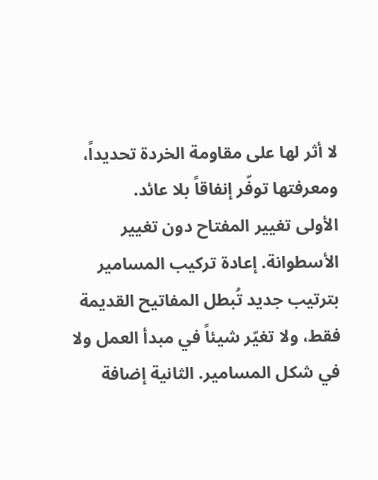لا أثر لها على مقاومة الخردة تحديداً، ومعرفتها توفّر إنفاقاً بلا عائد.
الأولى تغيير المفتاح دون تغيير الأسطوانة. إعادة تركيب المسامير بترتيب جديد تُبطل المفاتيح القديمة فقط، ولا تغيّر شيئاً في مبدأ العمل ولا في شكل المسامير. الثانية إضافة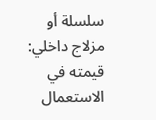سلسلة أو مزلاج داخلي: قيمته في الاستعمال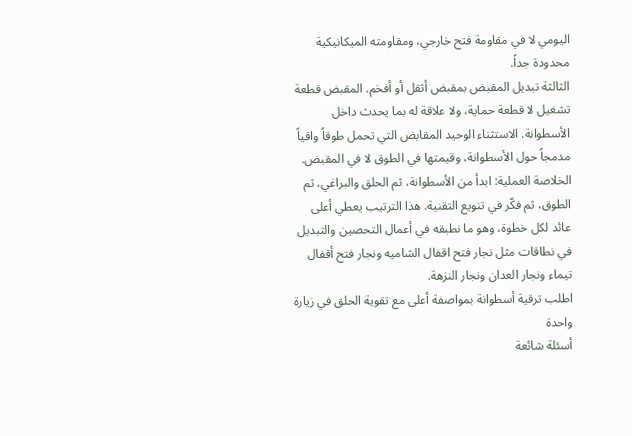اليومي لا في مقاومة فتح خارجي، ومقاومته الميكانيكية محدودة جداً.
الثالثة تبديل المقبض بمقبض أثقل أو أفخم. المقبض قطعة تشغيل لا قطعة حماية، ولا علاقة له بما يحدث داخل الأسطوانة. الاستثناء الوحيد المقابض التي تحمل طوقاً واقياً مدمجاً حول الأسطوانة، وقيمتها في الطوق لا في المقبض.
الخلاصة العملية: ابدأ من الأسطوانة، ثم الحلق والبراغي، ثم الطوق، ثم فكّر في تنويع التقنية. هذا الترتيب يعطي أعلى عائد لكل خطوة، وهو ما نطبقه في أعمال التحصين والتبديل في نطاقات مثل نجار فتح اقفال الشاميه ونجار فتح أقفال تيماء ونجار العدان ونجار النزهة.
اطلب ترقية أسطوانة بمواصفة أعلى مع تقوية الحلق في زيارة واحدة
أسئلة شائعة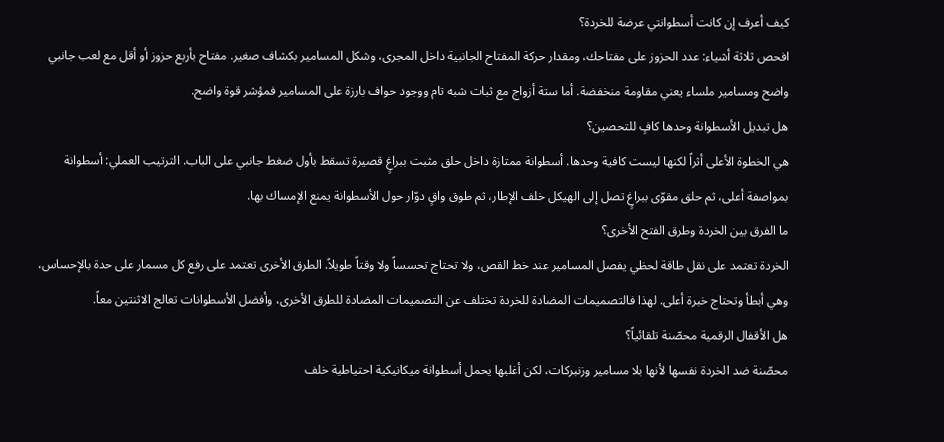كيف أعرف إن كانت أسطوانتي عرضة للخردة؟
افحص ثلاثة أشياء: عدد الحزوز على مفتاحك، ومقدار حركة المفتاح الجانبية داخل المجرى، وشكل المسامير بكشاف صغير. مفتاح بأربع حزوز أو أقل مع لعب جانبي واضح ومسامير ملساء يعني مقاومة منخفضة. أما ستة أزواج مع ثبات شبه تام ووجود حواف بارزة على المسامير فمؤشر قوة واضح.
هل تبديل الأسطوانة وحدها كافٍ للتحصين؟
هي الخطوة الأعلى أثراً لكنها ليست كافية وحدها. أسطوانة ممتازة داخل حلق مثبت ببراغٍ قصيرة تسقط بأول ضغط جانبي على الباب. الترتيب العملي: أسطوانة بمواصفة أعلى، ثم حلق مقوّى ببراغٍ تصل إلى الهيكل خلف الإطار، ثم طوق واقٍ دوّار حول الأسطوانة يمنع الإمساك بها.
ما الفرق بين الخردة وطرق الفتح الأخرى؟
الخردة تعتمد على نقل طاقة لحظي يفصل المسامير عند خط القص، ولا تحتاج تحسساً ولا وقتاً طويلاً. الطرق الأخرى تعتمد على رفع كل مسمار على حدة بالإحساس، وهي أبطأ وتحتاج خبرة أعلى. لهذا فالتصميمات المضادة للخردة تختلف عن التصميمات المضادة للطرق الأخرى، وأفضل الأسطوانات تعالج الاثنتين معاً.
هل الأقفال الرقمية محصّنة تلقائياً؟
محصّنة ضد الخردة نفسها لأنها بلا مسامير وزنبركات، لكن أغلبها يحمل أسطوانة ميكانيكية احتياطية خلف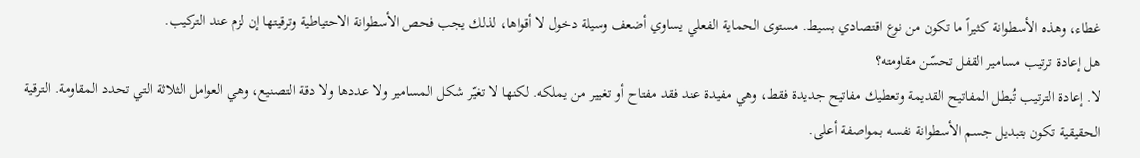غطاء، وهذه الأسطوانة كثيراً ما تكون من نوع اقتصادي بسيط. مستوى الحماية الفعلي يساوي أضعف وسيلة دخول لا أقواها، لذلك يجب فحص الأسطوانة الاحتياطية وترقيتها إن لزم عند التركيب.
هل إعادة ترتيب مسامير القفل تحسّن مقاومته؟
لا. إعادة الترتيب تُبطل المفاتيح القديمة وتعطيك مفاتيح جديدة فقط، وهي مفيدة عند فقد مفتاح أو تغيير من يملكه. لكنها لا تغيّر شكل المسامير ولا عددها ولا دقة التصنيع، وهي العوامل الثلاثة التي تحدد المقاومة. الترقية الحقيقية تكون بتبديل جسم الأسطوانة نفسه بمواصفة أعلى.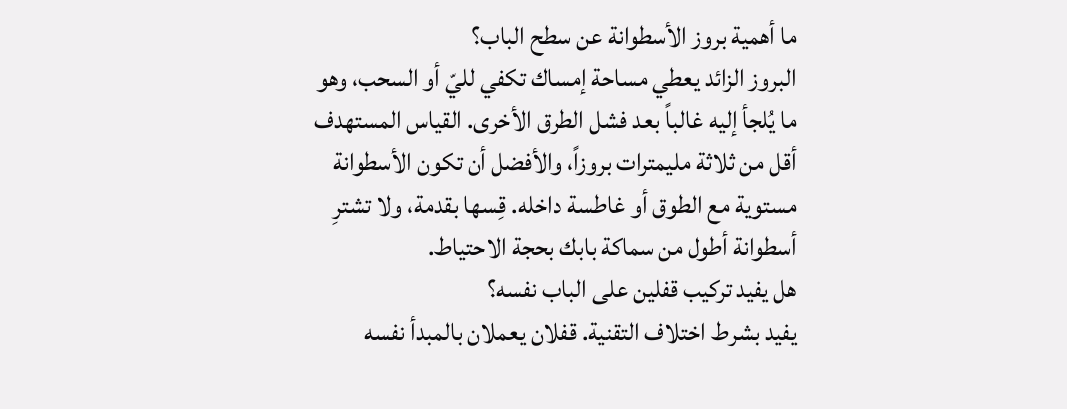ما أهمية بروز الأسطوانة عن سطح الباب؟
البروز الزائد يعطي مساحة إمساك تكفي لليّ أو السحب، وهو ما يُلجأ إليه غالباً بعد فشل الطرق الأخرى. القياس المستهدف أقل من ثلاثة مليمترات بروزاً، والأفضل أن تكون الأسطوانة مستوية مع الطوق أو غاطسة داخله. قِسها بقدمة، ولا تشترِ أسطوانة أطول من سماكة بابك بحجة الاحتياط.
هل يفيد تركيب قفلين على الباب نفسه؟
يفيد بشرط اختلاف التقنية. قفلان يعملان بالمبدأ نفسه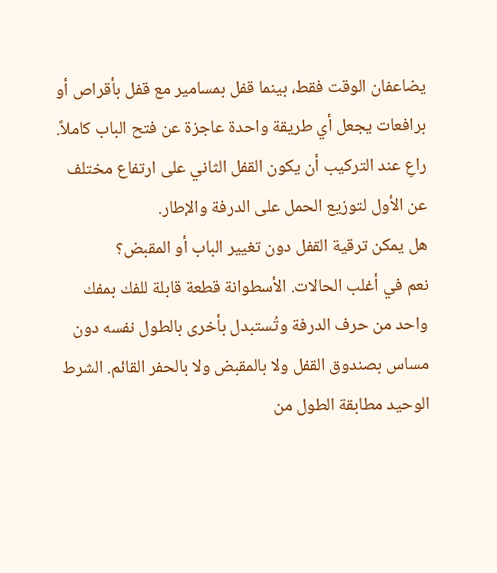يضاعفان الوقت فقط، بينما قفل بمسامير مع قفل بأقراص أو برافعات يجعل أي طريقة واحدة عاجزة عن فتح الباب كاملاً. راعِ عند التركيب أن يكون القفل الثاني على ارتفاع مختلف عن الأول لتوزيع الحمل على الدرفة والإطار.
هل يمكن ترقية القفل دون تغيير الباب أو المقبض؟
نعم في أغلب الحالات. الأسطوانة قطعة قابلة للفك بمفك واحد من حرف الدرفة وتُستبدل بأخرى بالطول نفسه دون مساس بصندوق القفل ولا بالمقبض ولا بالحفر القائم. الشرط الوحيد مطابقة الطول من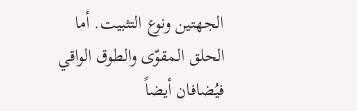الجهتين ونوع التثبيت. أما الحلق المقوّى والطوق الواقي فيُضافان أيضاً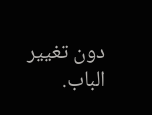دون تغيير الباب.